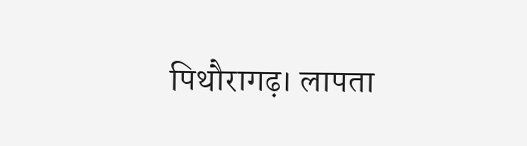पिथौरागढ़। लापता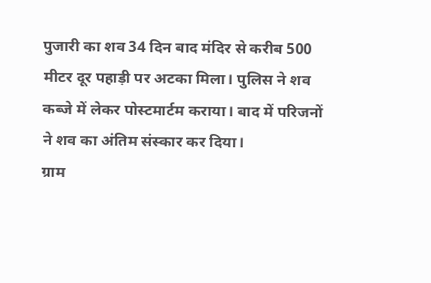पुजारी का शव 34 दिन बाद मंदिर से करीब 500 मीटर दूर पहाड़ी पर अटका मिला। पुलिस ने शव कब्जे में लेकर पोस्टमार्टम कराया। बाद में परिजनों ने शव का अंतिम संस्कार कर दिया।
ग्राम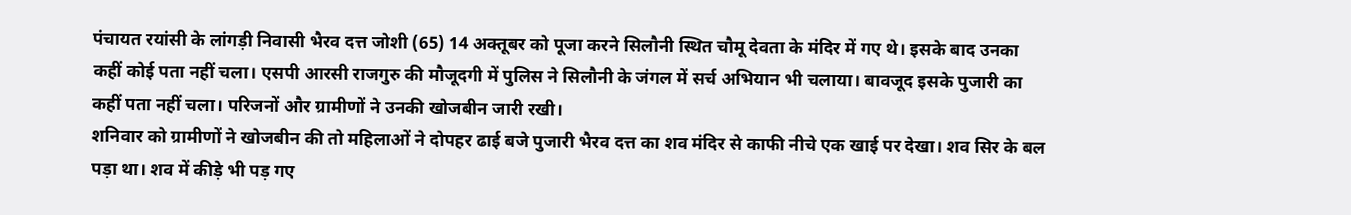पंचायत रयांसी के लांगड़ी निवासी भैरव दत्त जोशी (65) 14 अक्तूबर को पूजा करने सिलौनी स्थित चौमू देवता के मंदिर में गए थे। इसके बाद उनका कहीं कोई पता नहीं चला। एसपी आरसी राजगुरु की मौजूदगी में पुलिस ने सिलौनी के जंगल में सर्च अभियान भी चलाया। बावजूद इसके पुजारी का कहीं पता नहीं चला। परिजनों और ग्रामीणों ने उनकी खोजबीन जारी रखी।
शनिवार को ग्रामीणों ने खोजबीन की तो महिलाओं ने दोपहर ढाई बजे पुजारी भैरव दत्त का शव मंदिर से काफी नीचे एक खाई पर देखा। शव सिर के बल पड़ा था। शव में कीड़े भी पड़ गए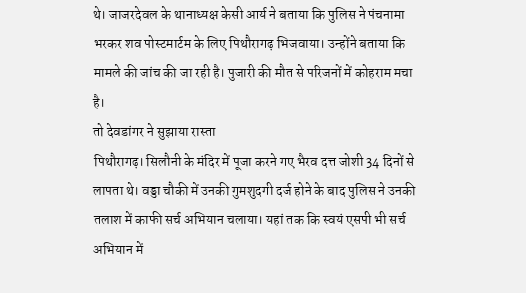थे। जाजरदेवल के थानाध्यक्ष केसी आर्य ने बताया कि पुलिस ने पंचनामा भरकर शव पोस्टमार्टम के लिए पिथौरागढ़ भिजवाया। उन्होंने बताया कि मामले की जांच की जा रही है। पुजारी की मौत से परिजनों में कोहराम मचा है।
तो देवडांगर ने सुझाया रास्ता
पिथौरागढ़। सिलौनी के मंदिर में पूजा करने गए भैरव दत्त जोशी 34 दिनों से लापता थे। वड्डा चौकी में उनकी गुमशुदगी दर्ज होने के बाद पुलिस ने उनकी तलाश में काफी सर्च अभियान चलाया। यहां तक कि स्वयं एसपी भी सर्च अभियान में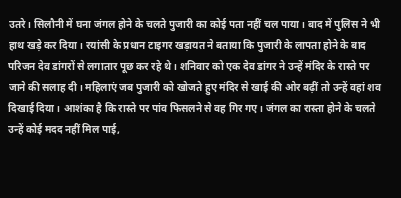उतरे। सिलौनी में घना जंगल होने के चलते पुजारी का कोई पता नहीं चल पाया। बाद में पुलिस ने भी हाथ खड़े कर दिया। रयांसी के प्रधान टाइगर खड़ायत ने बताया कि पुजारी के लापता होने के बाद परिजन देव डांगरों से लगातार पूछ कर रहे थे। शनिवार को एक देव डांगर ने उन्हें मंदिर के रास्ते पर जाने की सलाह दी। महिलाएं जब पुजारी को खोजते हुए मंदिर से खाई की ओर बढ़ीं तो उन्हें वहां शव दिखाई दिया। आशंका है कि रास्ते पर पांव फिसलने से वह गिर गए। जंगल का रास्ता होने के चलते उन्हें कोई मदद नहीं मिल पाई,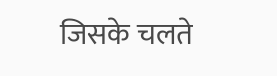जिसके चलते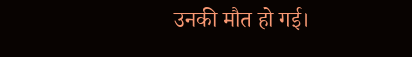उनकी मौत हो गई।